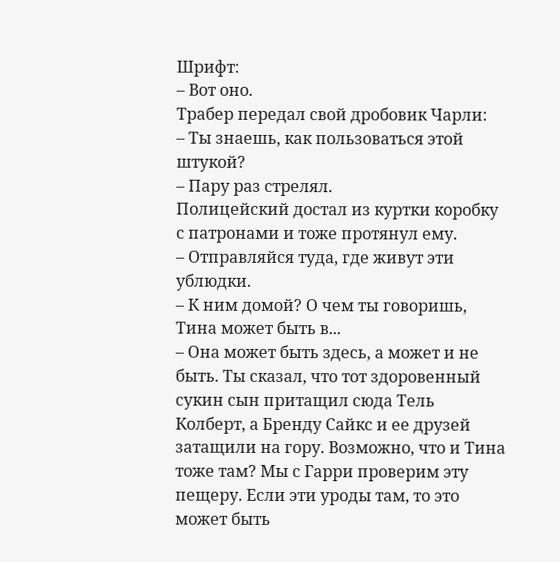Шрифт:
– Вот оно.
Трабер передал свой дробовик Чарли:
– Ты знаешь, как пользоваться этой штукой?
– Пару раз стрелял.
Полицейский достал из куртки коробку с патронами и тоже протянул ему.
– Отправляйся туда, где живут эти ублюдки.
– К ним домой? О чем ты говоришь, Тина может быть в...
– Она может быть здесь, а может и не быть. Ты сказал, что тот здоровенный сукин сын притащил сюда Тель Колберт, а Бренду Сайкс и ее друзей затащили на гору. Возможно, что и Тина тоже там? Мы с Гарри проверим эту пещеру. Если эти уроды там, то это может быть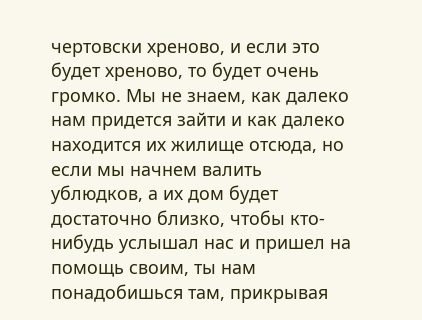чертовски хреново, и если это будет хреново, то будет очень громко. Мы не знаем, как далеко нам придется зайти и как далеко находится их жилище отсюда, но если мы начнем валить ублюдков, а их дом будет достаточно близко, чтобы кто-нибудь услышал нас и пришел на помощь своим, ты нам понадобишься там, прикрывая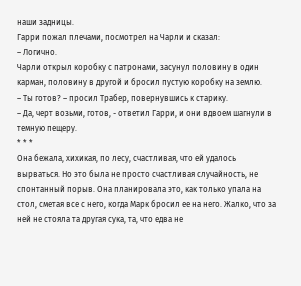наши задницы.
Гарри пожал плечами, посмотрел на Чарли и сказал:
– Логично.
Чарли открыл коробку с патронами, засунул половину в один карман, половину в другой и бросил пустую коробку на землю.
– Ты готов? – просил Трабер, повернувшись к старику.
– Да, черт возьми, готов, - ответил Гарри, и они вдвоем шагнули в темную пещеру.
* * *
Она бежала, хихикая, по лесу, счастливая, что ей удалось вырваться. Но это была не просто счастливая случайность, не спонтанный порыв. Она планировала это, как только упала на стол, сметая все с него, когда Марк бросил ее на него. Жалко, что за ней не стояла та другая сука, та, что едва не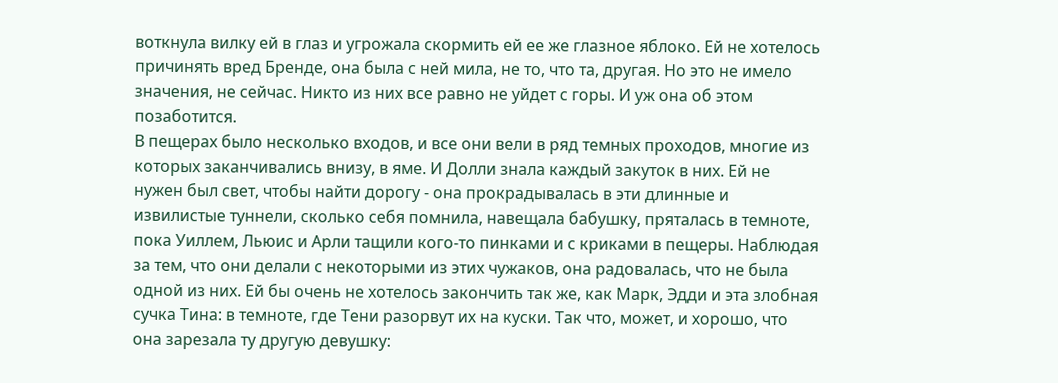воткнула вилку ей в глаз и угрожала скормить ей ее же глазное яблоко. Ей не хотелось причинять вред Бренде, она была с ней мила, не то, что та, другая. Но это не имело значения, не сейчас. Никто из них все равно не уйдет с горы. И уж она об этом позаботится.
В пещерах было несколько входов, и все они вели в ряд темных проходов, многие из которых заканчивались внизу, в яме. И Долли знала каждый закуток в них. Ей не нужен был свет, чтобы найти дорогу - она прокрадывалась в эти длинные и извилистые туннели, сколько себя помнила, навещала бабушку, пряталась в темноте, пока Уиллем, Льюис и Арли тащили кого-то пинками и с криками в пещеры. Наблюдая за тем, что они делали с некоторыми из этих чужаков, она радовалась, что не была одной из них. Ей бы очень не хотелось закончить так же, как Марк, Эдди и эта злобная сучка Тина: в темноте, где Тени разорвут их на куски. Так что, может, и хорошо, что она зарезала ту другую девушку: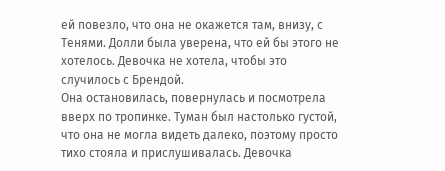ей повезло, что она не окажется там, внизу, с Тенями. Долли была уверена, что ей бы этого не хотелось. Девочка не хотела, чтобы это случилось с Брендой.
Она остановилась, повернулась и посмотрела вверх по тропинке. Туман был настолько густой, что она не могла видеть далеко, поэтому просто тихо стояла и прислушивалась. Девочка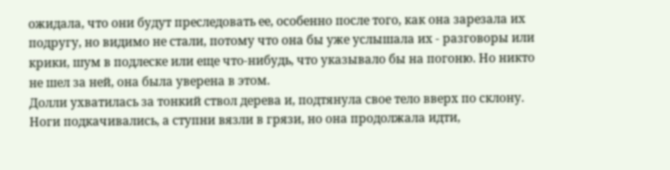ожидала, что они будут преследовать ее, особенно после того, как она зарезала их подругу, но видимо не стали, потому что она бы уже услышала их - разговоры или крики, шум в подлеске или еще что-нибудь, что указывало бы на погоню. Но никто не шел за ней, она была уверена в этом.
Долли ухватилась за тонкий ствол дерева и, подтянула свое тело вверх по склону. Ноги подкачивались, а ступни вязли в грязи, но она продолжала идти,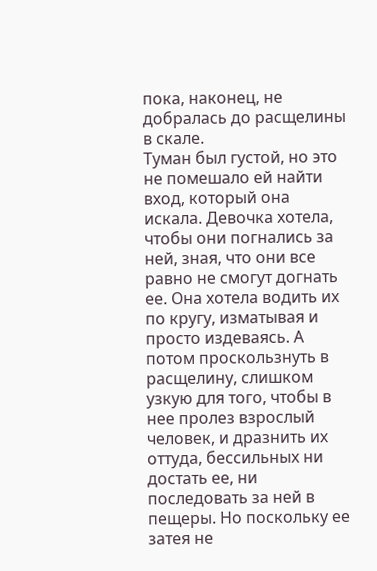пока, наконец, не добралась до расщелины в скале.
Туман был густой, но это не помешало ей найти вход, который она искала. Девочка хотела, чтобы они погнались за ней, зная, что они все равно не смогут догнать ее. Она хотела водить их по кругу, изматывая и просто издеваясь. А потом проскользнуть в расщелину, слишком узкую для того, чтобы в нее пролез взрослый человек, и дразнить их оттуда, бессильных ни достать ее, ни последовать за ней в пещеры. Но поскольку ее затея не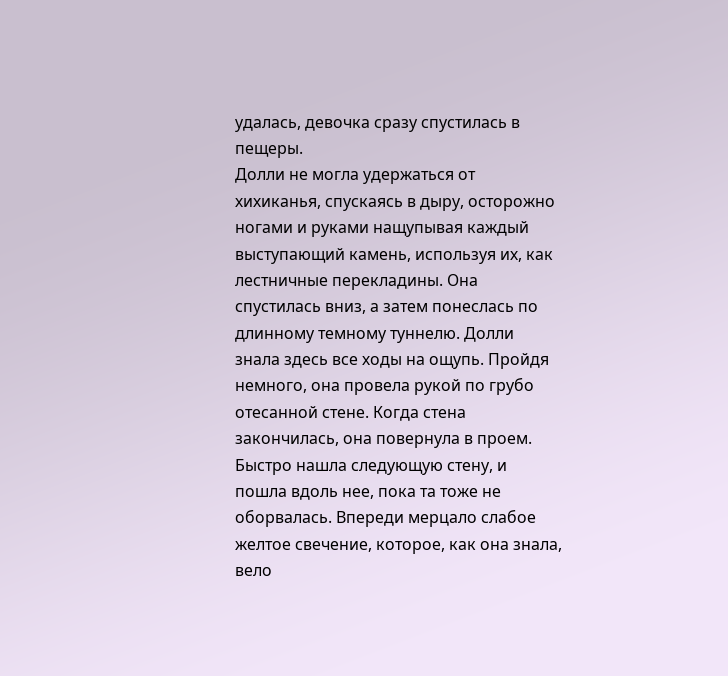удалась, девочка сразу спустилась в пещеры.
Долли не могла удержаться от хихиканья, спускаясь в дыру, осторожно ногами и руками нащупывая каждый выступающий камень, используя их, как лестничные перекладины. Она спустилась вниз, а затем понеслась по длинному темному туннелю. Долли знала здесь все ходы на ощупь. Пройдя немного, она провела рукой по грубо отесанной стене. Когда стена закончилась, она повернула в проем. Быстро нашла следующую стену, и пошла вдоль нее, пока та тоже не оборвалась. Впереди мерцало слабое желтое свечение, которое, как она знала, вело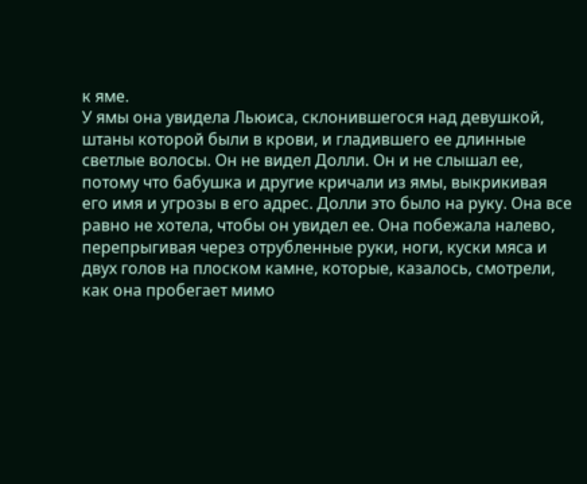к яме.
У ямы она увидела Льюиса, склонившегося над девушкой, штаны которой были в крови, и гладившего ее длинные светлые волосы. Он не видел Долли. Он и не слышал ее, потому что бабушка и другие кричали из ямы, выкрикивая его имя и угрозы в его адрес. Долли это было на руку. Она все равно не хотела, чтобы он увидел ее. Она побежала налево, перепрыгивая через отрубленные руки, ноги, куски мяса и двух голов на плоском камне, которые, казалось, смотрели, как она пробегает мимо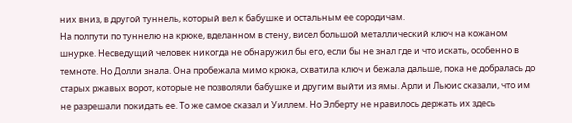них вниз, в другой туннель, который вел к бабушке и остальным ее сородичам.
На полпути по туннелю на крюке, вделанном в стену, висел большой металлический ключ на кожаном шнурке. Несведущий человек никогда не обнаружил бы его, если бы не знал где и что искать, особенно в темноте. Но Долли знала. Она пробежала мимо крюка, схватила ключ и бежала дальше, пока не добралась до старых ржавых ворот, которые не позволяли бабушке и другим выйти из ямы. Арли и Льюис сказали, что им не разрешали покидать ее. То же самое сказал и Уиллем. Но Элберту не нравилось держать их здесь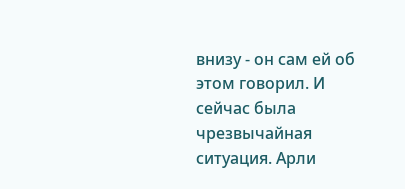внизу - он сам ей об этом говорил. И сейчас была чрезвычайная ситуация. Арли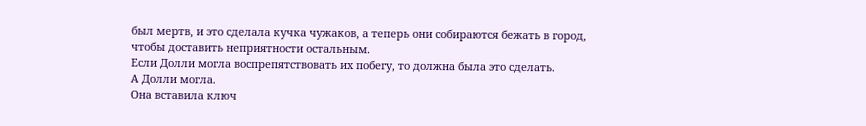был мертв, и это сделала кучка чужаков, а теперь они собираются бежать в город, чтобы доставить неприятности остальным.
Если Долли могла воспрепятствовать их побегу, то должна была это сделать.
А Долли могла.
Она вставила ключ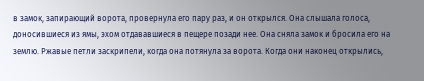в замок, запирающий ворота, провернула его пару раз, и он открылся. Она слышала голоса, доносившиеся из ямы, эхом отдававшиеся в пещере позади нее. Она сняла замок и бросила его на землю. Ржавые петли заскрипели, когда она потянула за ворота. Когда они наконец открылись,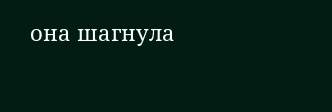она шагнула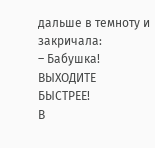дальше в темноту и закричала:
– Бабушка! ВЫХОДИТЕ БЫСТРЕЕ!
В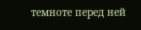темноте перед ней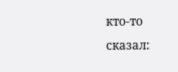кто-то сказал: